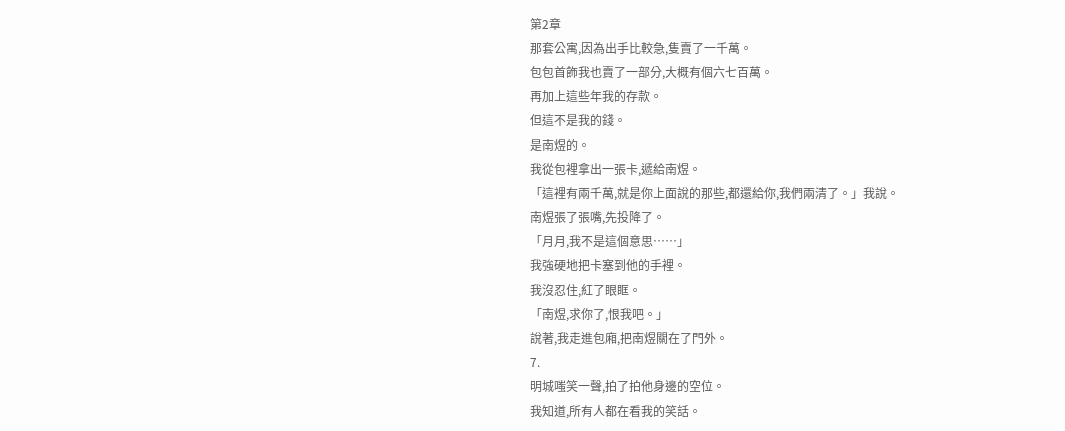第2章
那套公寓,因為出手比較急,隻賣了一千萬。
包包首飾我也賣了一部分,大概有個六七百萬。
再加上這些年我的存款。
但這不是我的錢。
是南煜的。
我從包裡拿出一張卡,遞給南煜。
「這裡有兩千萬,就是你上面說的那些,都還給你,我們兩清了。」我說。
南煜張了張嘴,先投降了。
「月月,我不是這個意思……」
我強硬地把卡塞到他的手裡。
我沒忍住,紅了眼眶。
「南煜,求你了,恨我吧。」
說著,我走進包廂,把南煜關在了門外。
7.
明城嗤笑一聲,拍了拍他身邊的空位。
我知道,所有人都在看我的笑話。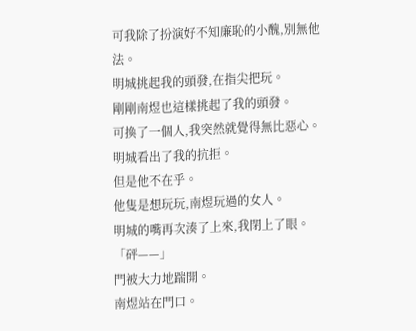可我除了扮演好不知廉恥的小醜,別無他法。
明城挑起我的頭發,在指尖把玩。
剛剛南煜也這樣挑起了我的頭發。
可換了一個人,我突然就覺得無比惡心。
明城看出了我的抗拒。
但是他不在乎。
他隻是想玩玩,南煜玩過的女人。
明城的嘴再次湊了上來,我閉上了眼。
「砰——」
門被大力地踹開。
南煜站在門口。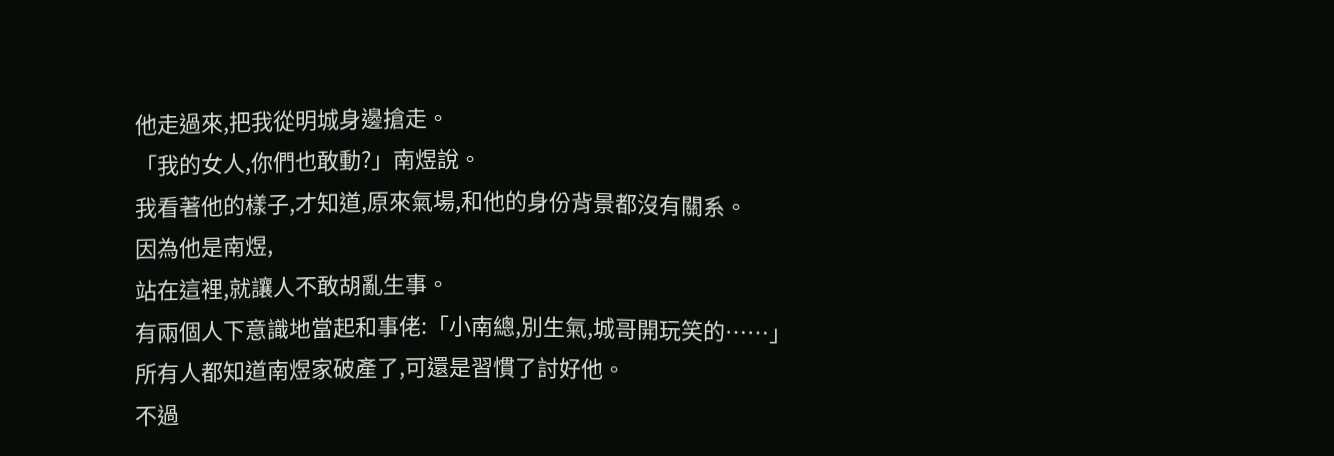他走過來,把我從明城身邊搶走。
「我的女人,你們也敢動?」南煜說。
我看著他的樣子,才知道,原來氣場,和他的身份背景都沒有關系。
因為他是南煜,
站在這裡,就讓人不敢胡亂生事。
有兩個人下意識地當起和事佬:「小南總,別生氣,城哥開玩笑的……」
所有人都知道南煜家破產了,可還是習慣了討好他。
不過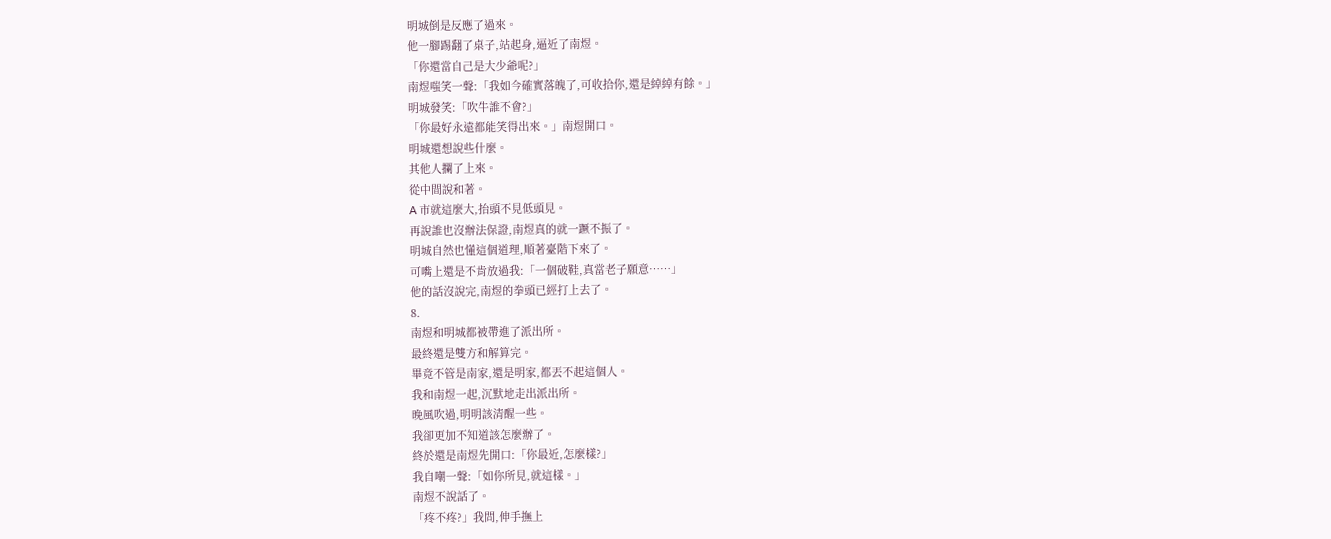明城倒是反應了過來。
他一腳踢翻了桌子,站起身,逼近了南煜。
「你還當自己是大少爺呢?」
南煜嗤笑一聲:「我如今確實落魄了,可收拾你,還是綽綽有餘。」
明城發笑:「吹牛誰不會?」
「你最好永遠都能笑得出來。」南煜開口。
明城還想說些什麼。
其他人攔了上來。
從中間說和著。
A 市就這麼大,抬頭不見低頭見。
再說誰也沒辦法保證,南煜真的就一蹶不振了。
明城自然也懂這個道理,順著臺階下來了。
可嘴上還是不肯放過我:「一個破鞋,真當老子願意……」
他的話沒說完,南煜的拳頭已經打上去了。
8.
南煜和明城都被帶進了派出所。
最終還是雙方和解算完。
畢竟不管是南家,還是明家,都丟不起這個人。
我和南煜一起,沉默地走出派出所。
晚風吹過,明明該清醒一些。
我卻更加不知道該怎麼辦了。
終於還是南煜先開口:「你最近,怎麼樣?」
我自嘲一聲:「如你所見,就這樣。」
南煜不說話了。
「疼不疼?」我問,伸手撫上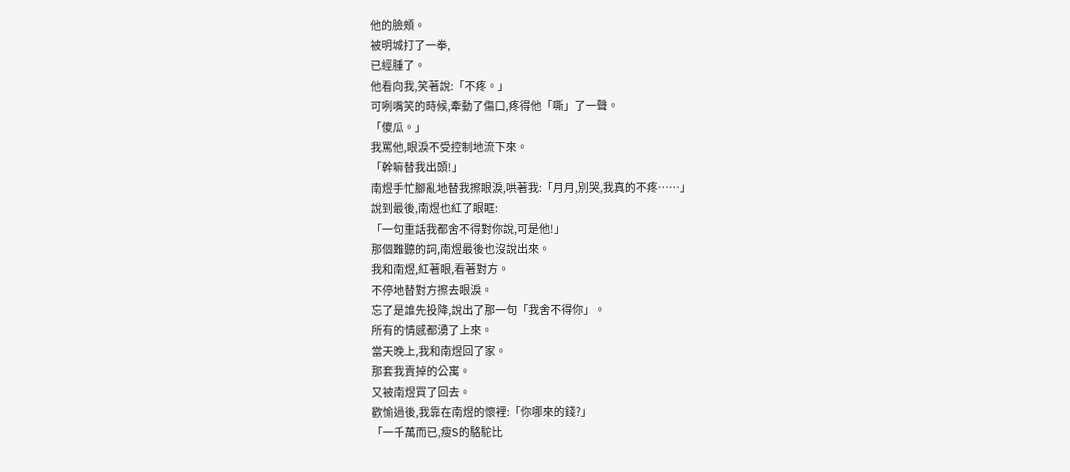他的臉頰。
被明城打了一拳,
已經腫了。
他看向我,笑著說:「不疼。」
可咧嘴笑的時候,牽動了傷口,疼得他「嘶」了一聲。
「傻瓜。」
我罵他,眼淚不受控制地流下來。
「幹嘛替我出頭!」
南煜手忙腳亂地替我擦眼淚,哄著我:「月月,別哭,我真的不疼……」
說到最後,南煜也紅了眼眶:
「一句重話我都舍不得對你說,可是他!」
那個難聽的詞,南煜最後也沒說出來。
我和南煜,紅著眼,看著對方。
不停地替對方擦去眼淚。
忘了是誰先投降,說出了那一句「我舍不得你」。
所有的情感都湧了上來。
當天晚上,我和南煜回了家。
那套我賣掉的公寓。
又被南煜買了回去。
歡愉過後,我靠在南煜的懷裡:「你哪來的錢?」
「一千萬而已,瘦S的駱駝比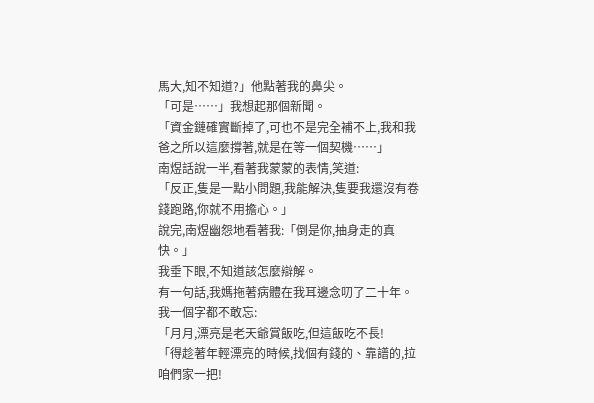馬大,知不知道?」他點著我的鼻尖。
「可是……」我想起那個新聞。
「資金鏈確實斷掉了,可也不是完全補不上,我和我爸之所以這麼撐著,就是在等一個契機……」
南煜話說一半,看著我蒙蒙的表情,笑道:
「反正,隻是一點小問題,我能解決,隻要我還沒有卷錢跑路,你就不用擔心。」
說完,南煜幽怨地看著我:「倒是你,抽身走的真快。」
我垂下眼,不知道該怎麼辯解。
有一句話,我媽拖著病體在我耳邊念叨了二十年。
我一個字都不敢忘:
「月月,漂亮是老天爺賞飯吃,但這飯吃不長!
「得趁著年輕漂亮的時候,找個有錢的、靠譜的,拉咱們家一把!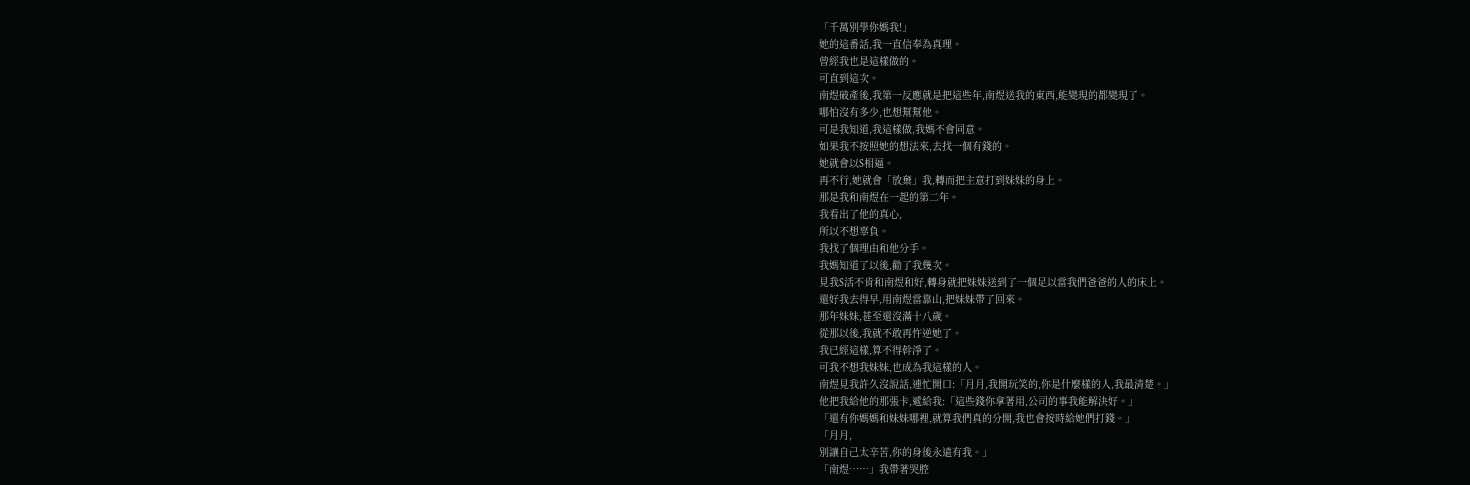「千萬別學你媽我!」
她的這番話,我一直信奉為真理。
曾經我也是這樣做的。
可直到這次。
南煜破產後,我第一反應就是把這些年,南煜送我的東西,能變現的都變現了。
哪怕沒有多少,也想幫幫他。
可是我知道,我這樣做,我媽不會同意。
如果我不按照她的想法來,去找一個有錢的。
她就會以S相逼。
再不行,她就會「放棄」我,轉而把主意打到妹妹的身上。
那是我和南煜在一起的第二年。
我看出了他的真心,
所以不想辜負。
我找了個理由和他分手。
我媽知道了以後,勸了我幾次。
見我S活不肯和南煜和好,轉身就把妹妹送到了一個足以當我們爸爸的人的床上。
還好我去得早,用南煜當靠山,把妹妹帶了回來。
那年妹妹,甚至還沒滿十八歲。
從那以後,我就不敢再忤逆她了。
我已經這樣,算不得幹淨了。
可我不想我妹妹,也成為我這樣的人。
南煜見我許久沒說話,連忙開口:「月月,我開玩笑的,你是什麼樣的人,我最清楚。」
他把我給他的那張卡,遞給我:「這些錢你拿著用,公司的事我能解決好。」
「還有你媽媽和妹妹哪裡,就算我們真的分開,我也會按時給她們打錢。」
「月月,
別讓自己太辛苦,你的身後永遠有我。」
「南煜……」我帶著哭腔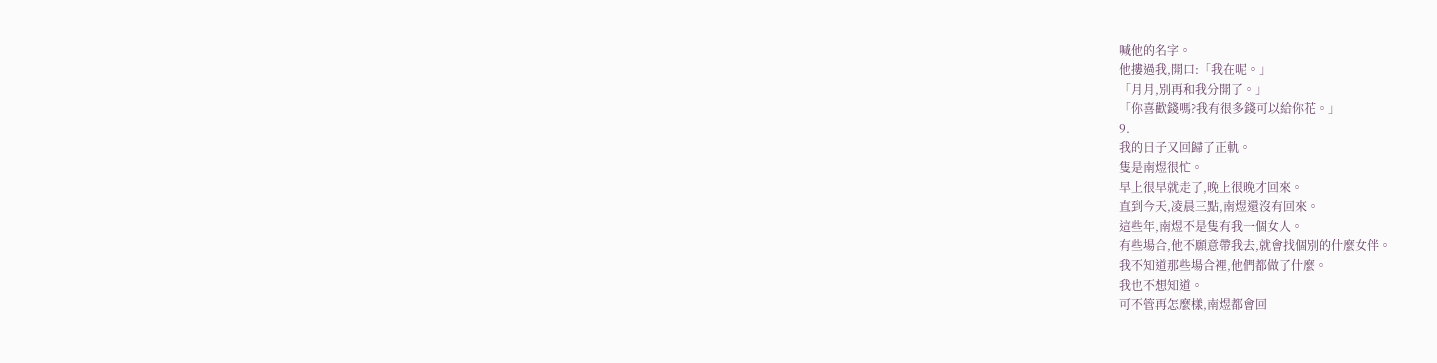喊他的名字。
他摟過我,開口:「我在呢。」
「月月,別再和我分開了。」
「你喜歡錢嗎?我有很多錢可以給你花。」
9.
我的日子又回歸了正軌。
隻是南煜很忙。
早上很早就走了,晚上很晚才回來。
直到今天,凌晨三點,南煜還沒有回來。
這些年,南煜不是隻有我一個女人。
有些場合,他不願意帶我去,就會找個別的什麼女伴。
我不知道那些場合裡,他們都做了什麼。
我也不想知道。
可不管再怎麼樣,南煜都會回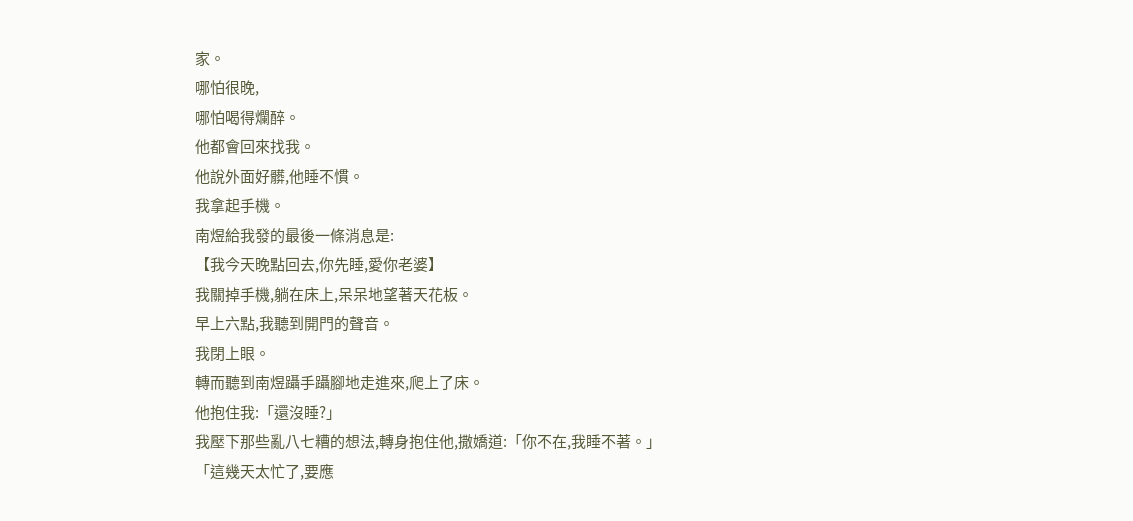家。
哪怕很晚,
哪怕喝得爛醉。
他都會回來找我。
他說外面好髒,他睡不慣。
我拿起手機。
南煜給我發的最後一條消息是:
【我今天晚點回去,你先睡,愛你老婆】
我關掉手機,躺在床上,呆呆地望著天花板。
早上六點,我聽到開門的聲音。
我閉上眼。
轉而聽到南煜躡手躡腳地走進來,爬上了床。
他抱住我:「還沒睡?」
我壓下那些亂八七糟的想法,轉身抱住他,撒嬌道:「你不在,我睡不著。」
「這幾天太忙了,要應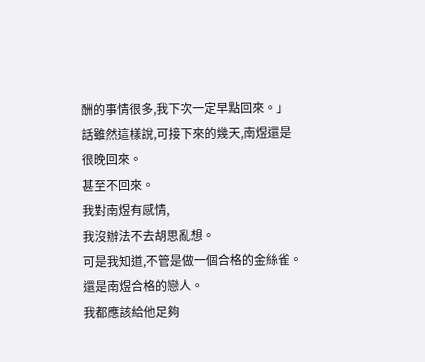酬的事情很多,我下次一定早點回來。」
話雖然這樣說,可接下來的幾天,南煜還是很晚回來。
甚至不回來。
我對南煜有感情,
我沒辦法不去胡思亂想。
可是我知道,不管是做一個合格的金絲雀。
還是南煜合格的戀人。
我都應該給他足夠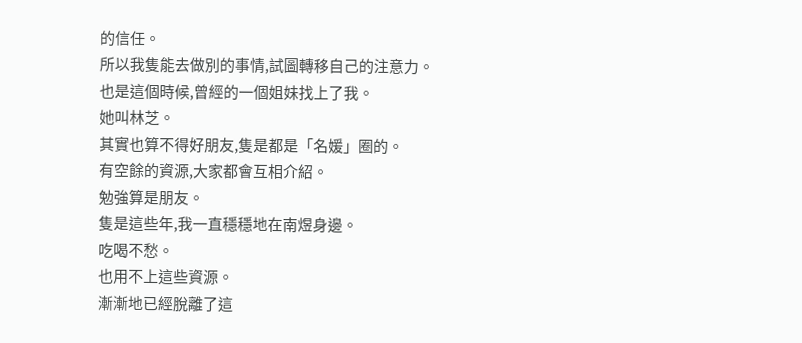的信任。
所以我隻能去做別的事情,試圖轉移自己的注意力。
也是這個時候,曾經的一個姐妹找上了我。
她叫林芝。
其實也算不得好朋友,隻是都是「名媛」圈的。
有空餘的資源,大家都會互相介紹。
勉強算是朋友。
隻是這些年,我一直穩穩地在南煜身邊。
吃喝不愁。
也用不上這些資源。
漸漸地已經脫離了這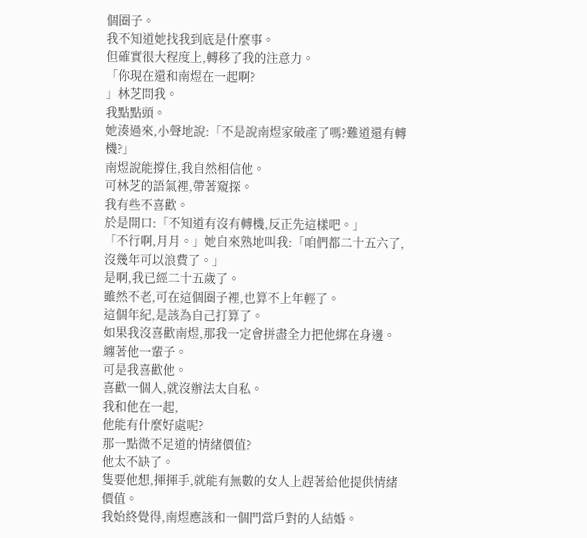個圈子。
我不知道她找我到底是什麼事。
但確實很大程度上,轉移了我的注意力。
「你現在還和南煜在一起啊?
」林芝問我。
我點點頭。
她湊過來,小聲地說:「不是說南煜家破產了嗎?難道還有轉機?」
南煜說能撐住,我自然相信他。
可林芝的語氣裡,帶著窺探。
我有些不喜歡。
於是開口:「不知道有沒有轉機,反正先這樣吧。」
「不行啊,月月。」她自來熟地叫我:「咱們都二十五六了,沒幾年可以浪費了。」
是啊,我已經二十五歲了。
雖然不老,可在這個圈子裡,也算不上年輕了。
這個年紀,是該為自己打算了。
如果我沒喜歡南煜,那我一定會拼盡全力把他綁在身邊。
纏著他一輩子。
可是我喜歡他。
喜歡一個人,就沒辦法太自私。
我和他在一起,
他能有什麼好處呢?
那一點微不足道的情緒價值?
他太不缺了。
隻要他想,揮揮手,就能有無數的女人上趕著給他提供情緒價值。
我始終覺得,南煜應該和一個門當戶對的人結婚。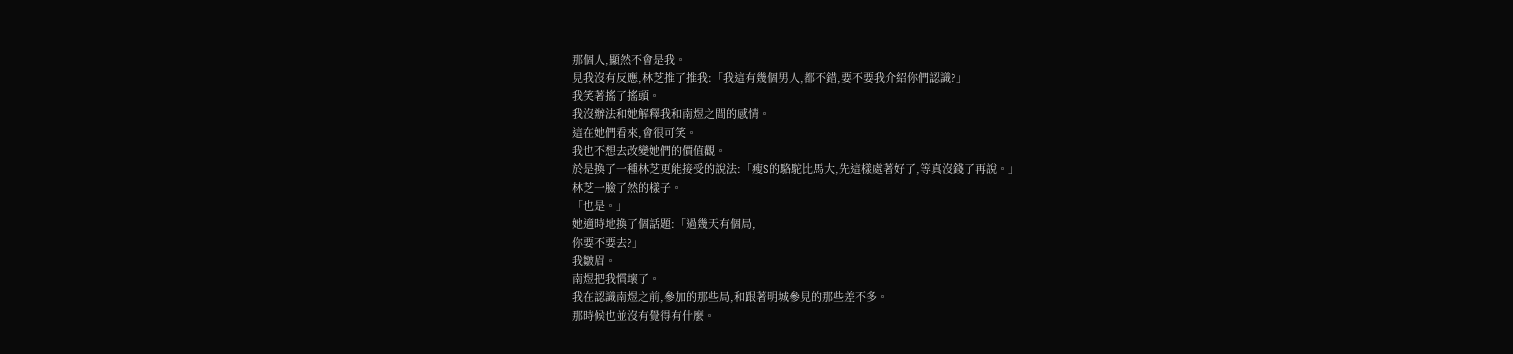那個人,顯然不會是我。
見我沒有反應,林芝推了推我:「我這有幾個男人,都不錯,要不要我介紹你們認識?」
我笑著搖了搖頭。
我沒辦法和她解釋我和南煜之間的感情。
這在她們看來,會很可笑。
我也不想去改變她們的價值觀。
於是換了一種林芝更能接受的說法:「瘦S的駱駝比馬大,先這樣處著好了,等真沒錢了再說。」
林芝一臉了然的樣子。
「也是。」
她適時地換了個話題:「過幾天有個局,
你要不要去?」
我皺眉。
南煜把我慣壞了。
我在認識南煜之前,參加的那些局,和跟著明城參見的那些差不多。
那時候也並沒有覺得有什麼。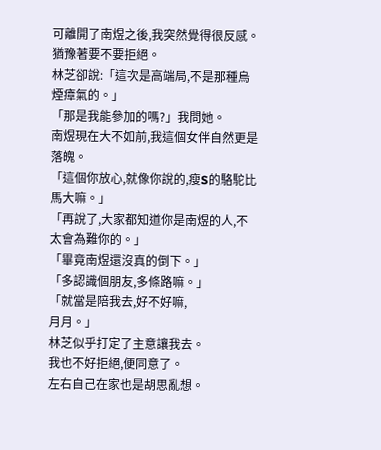可離開了南煜之後,我突然覺得很反感。
猶豫著要不要拒絕。
林芝卻說:「這次是高端局,不是那種烏煙瘴氣的。」
「那是我能參加的嗎?」我問她。
南煜現在大不如前,我這個女伴自然更是落魄。
「這個你放心,就像你說的,瘦S的駱駝比馬大嘛。」
「再說了,大家都知道你是南煜的人,不太會為難你的。」
「畢竟南煜還沒真的倒下。」
「多認識個朋友,多條路嘛。」
「就當是陪我去,好不好嘛,
月月。」
林芝似乎打定了主意讓我去。
我也不好拒絕,便同意了。
左右自己在家也是胡思亂想。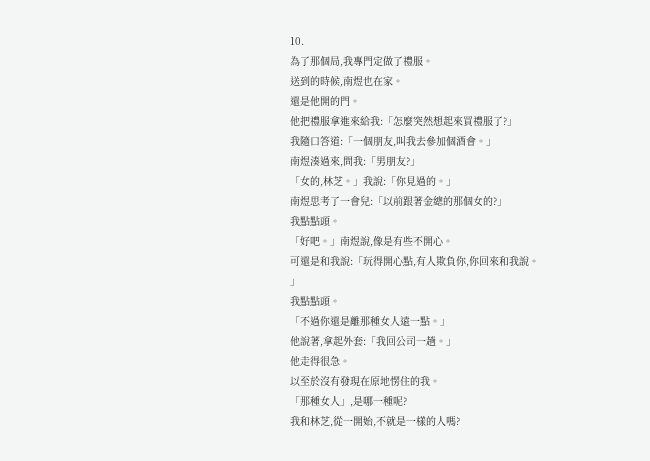10.
為了那個局,我專門定做了禮服。
送到的時候,南煜也在家。
還是他開的門。
他把禮服拿進來給我:「怎麼突然想起來買禮服了?」
我隨口答道:「一個朋友,叫我去參加個酒會。」
南煜湊過來,問我:「男朋友?」
「女的,林芝。」我說:「你見過的。」
南煜思考了一會兒:「以前跟著金總的那個女的?」
我點點頭。
「好吧。」南煜說,像是有些不開心。
可還是和我說:「玩得開心點,有人欺負你,你回來和我說。
」
我點點頭。
「不過你還是離那種女人遠一點。」
他說著,拿起外套:「我回公司一趟。」
他走得很急。
以至於沒有發現在原地愣住的我。
「那種女人」,是哪一種呢?
我和林芝,從一開始,不就是一樣的人嗎?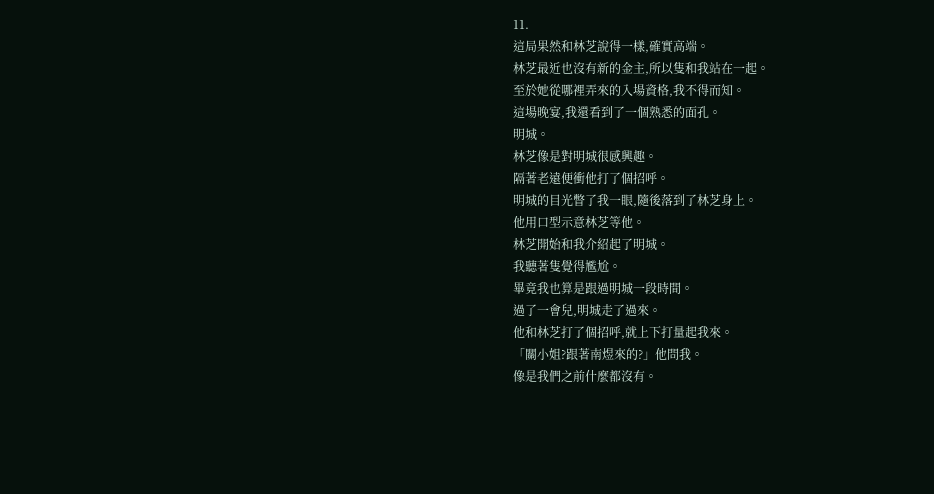11.
這局果然和林芝說得一樣,確實高端。
林芝最近也沒有新的金主,所以隻和我站在一起。
至於她從哪裡弄來的入場資格,我不得而知。
這場晚宴,我還看到了一個熟悉的面孔。
明城。
林芝像是對明城很感興趣。
隔著老遠便衝他打了個招呼。
明城的目光瞥了我一眼,隨後落到了林芝身上。
他用口型示意林芝等他。
林芝開始和我介紹起了明城。
我聽著隻覺得尷尬。
畢竟我也算是跟過明城一段時間。
過了一會兒,明城走了過來。
他和林芝打了個招呼,就上下打量起我來。
「關小姐?跟著南煜來的?」他問我。
像是我們之前什麼都沒有。